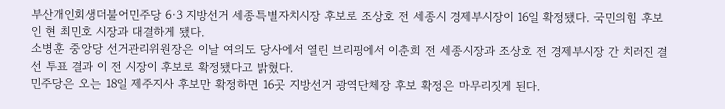부산개인회생더불어민주당 6·3 지방선거 세종특별자치시장 후보로 조상호 전 세종시 경제부시장이 16일 확정됐다. 국민의힘 후보인 현 최민호 시장과 대결하게 됐다.
소병훈 중앙당 선거관리위원장은 이날 여의도 당사에서 열린 브리핑에서 이춘희 전 세종시장과 조상호 전 경제부시장 간 치러진 결선 투표 결과 이 전 시장이 후보로 확정됐다고 밝혔다.
민주당은 오는 18일 제주지사 후보만 확정하면 16곳 지방선거 광역단체장 후보 확정은 마무리짓게 된다.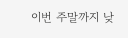이번 주말까지 낮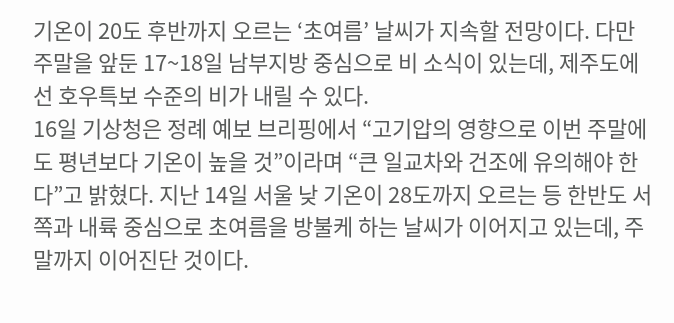기온이 20도 후반까지 오르는 ‘초여름’ 날씨가 지속할 전망이다. 다만 주말을 앞둔 17~18일 남부지방 중심으로 비 소식이 있는데, 제주도에선 호우특보 수준의 비가 내릴 수 있다.
16일 기상청은 정례 예보 브리핑에서 “고기압의 영향으로 이번 주말에도 평년보다 기온이 높을 것”이라며 “큰 일교차와 건조에 유의해야 한다”고 밝혔다. 지난 14일 서울 낮 기온이 28도까지 오르는 등 한반도 서쪽과 내륙 중심으로 초여름을 방불케 하는 날씨가 이어지고 있는데, 주말까지 이어진단 것이다.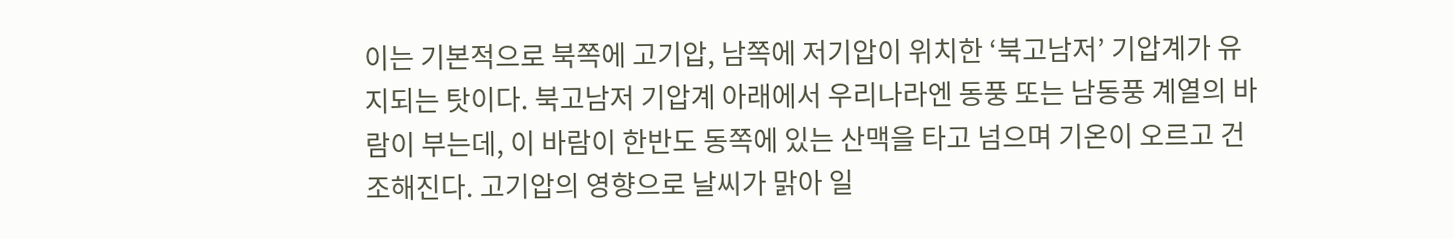이는 기본적으로 북쪽에 고기압, 남쪽에 저기압이 위치한 ‘북고남저’ 기압계가 유지되는 탓이다. 북고남저 기압계 아래에서 우리나라엔 동풍 또는 남동풍 계열의 바람이 부는데, 이 바람이 한반도 동쪽에 있는 산맥을 타고 넘으며 기온이 오르고 건조해진다. 고기압의 영향으로 날씨가 맑아 일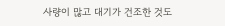사량이 많고 대기가 건조한 것도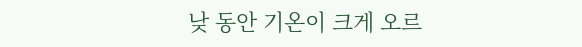낮 동안 기온이 크게 오르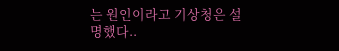는 원인이라고 기상청은 설명했다..